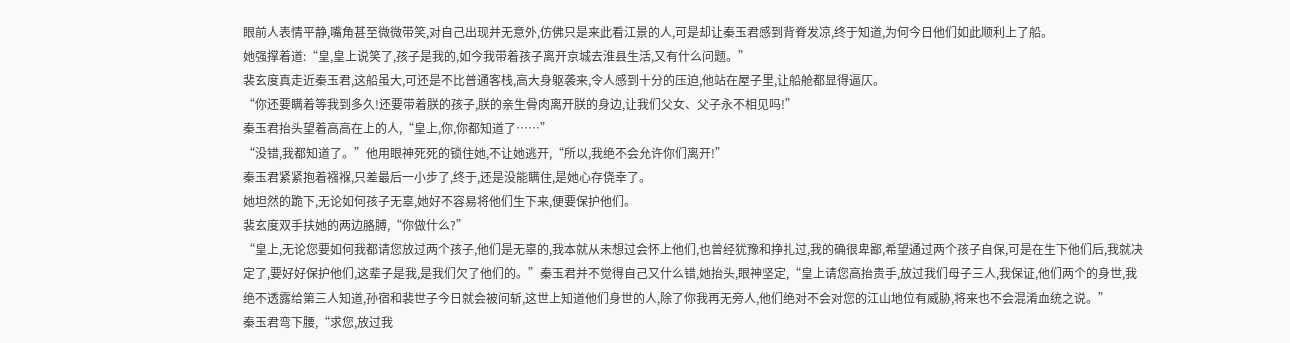眼前人表情平静,嘴角甚至微微带笑,对自己出现并无意外,仿佛只是来此看江景的人,可是却让秦玉君感到背脊发凉,终于知道,为何今日他们如此顺利上了船。
她强撑着道:“皇,皇上说笑了,孩子是我的,如今我带着孩子离开京城去淮县生活,又有什么问题。”
裴玄度真走近秦玉君,这船虽大,可还是不比普通客栈,高大身躯袭来,令人感到十分的压迫,他站在屋子里,让船舱都显得逼仄。
“你还要瞒着等我到多久!还要带着朕的孩子,朕的亲生骨肉离开朕的身边,让我们父女、父子永不相见吗!”
秦玉君抬头望着高高在上的人,“皇上,你,你都知道了……”
“没错,我都知道了。”他用眼神死死的锁住她,不让她逃开,“所以,我绝不会允许你们离开!”
秦玉君紧紧抱着襁褓,只差最后一小步了,终于,还是没能瞒住,是她心存侥幸了。
她坦然的跪下,无论如何孩子无辜,她好不容易将他们生下来,便要保护他们。
裴玄度双手扶她的两边胳膊,“你做什么?”
“皇上,无论您要如何我都请您放过两个孩子,他们是无辜的,我本就从未想过会怀上他们,也曾经犹豫和挣扎过,我的确很卑鄙,希望通过两个孩子自保,可是在生下他们后,我就决定了,要好好保护他们,这辈子是我,是我们欠了他们的。”秦玉君并不觉得自己又什么错,她抬头,眼神坚定,“皇上请您高抬贵手,放过我们母子三人,我保证,他们两个的身世,我绝不透露给第三人知道,孙宿和裴世子今日就会被问斩,这世上知道他们身世的人,除了你我再无旁人,他们绝对不会对您的江山地位有威胁,将来也不会混淆血统之说。”
秦玉君弯下腰,“求您,放过我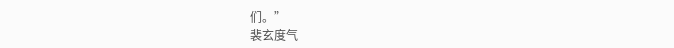们。”
裴玄度气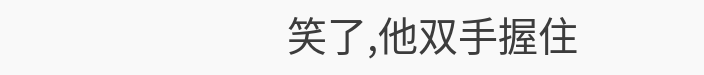笑了,他双手握住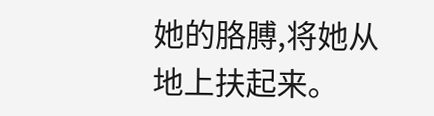她的胳膊,将她从地上扶起来。